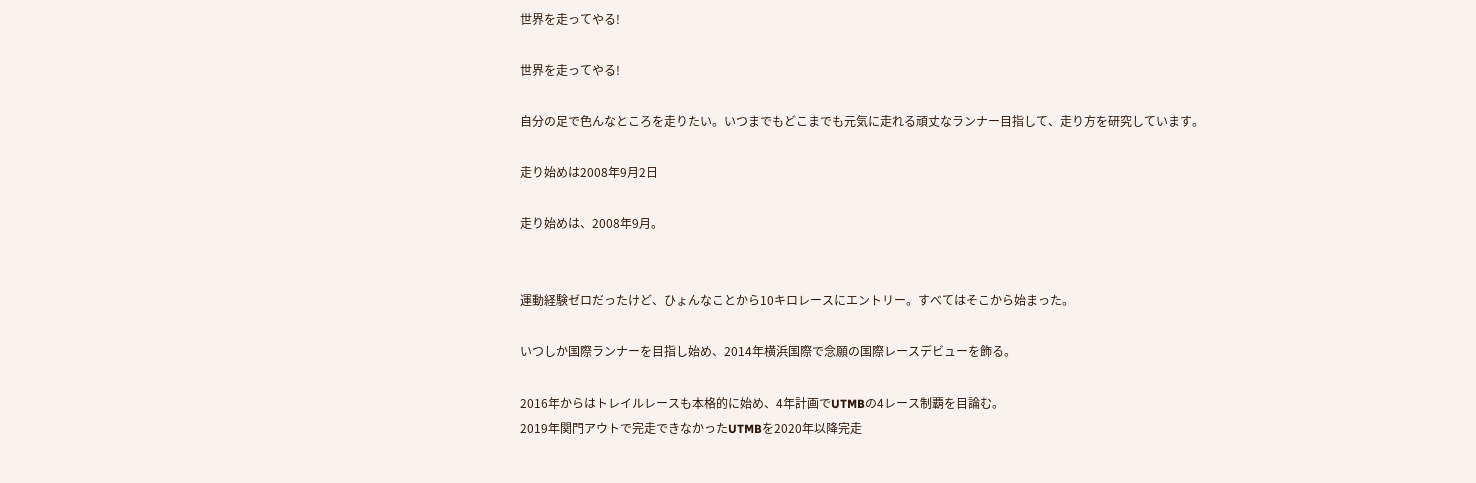世界を走ってやる!

世界を走ってやる!

自分の足で色んなところを走りたい。いつまでもどこまでも元気に走れる頑丈なランナー目指して、走り方を研究しています。

走り始めは2008年9月2日

走り始めは、2008年9月。


運動経験ゼロだったけど、ひょんなことから10キロレースにエントリー。すべてはそこから始まった。

いつしか国際ランナーを目指し始め、2014年横浜国際で念願の国際レースデビューを飾る。

2016年からはトレイルレースも本格的に始め、4年計画でUTMBの4レース制覇を目論む。
2019年関門アウトで完走できなかったUTMBを2020年以降完走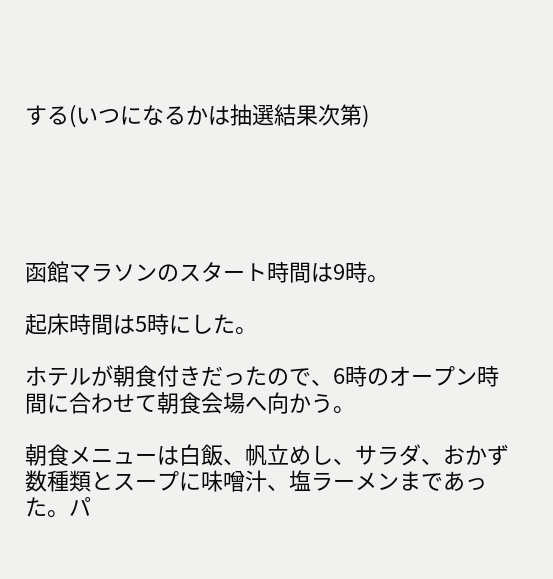する(いつになるかは抽選結果次第)





函館マラソンのスタート時間は9時。

起床時間は5時にした。

ホテルが朝食付きだったので、6時のオープン時間に合わせて朝食会場へ向かう。

朝食メニューは白飯、帆立めし、サラダ、おかず数種類とスープに味噌汁、塩ラーメンまであった。パ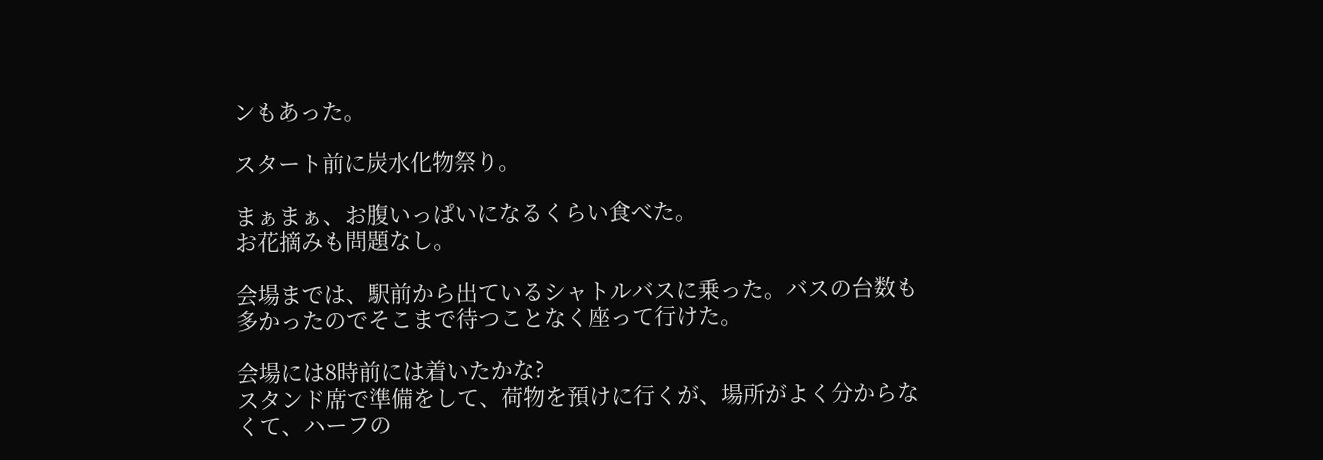ンもあった。

スタート前に炭水化物祭り。

まぁまぁ、お腹いっぱいになるくらい食べた。
お花摘みも問題なし。

会場までは、駅前から出ているシャトルバスに乗った。バスの台数も多かったのでそこまで待つことなく座って行けた。

会場には8時前には着いたかな?
スタンド席で準備をして、荷物を預けに行くが、場所がよく分からなくて、ハーフの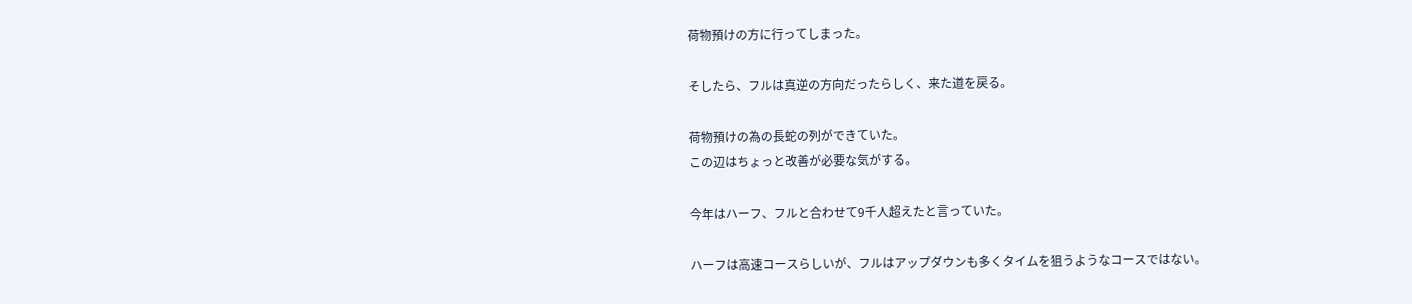荷物預けの方に行ってしまった。

そしたら、フルは真逆の方向だったらしく、来た道を戻る。

荷物預けの為の長蛇の列ができていた。
この辺はちょっと改善が必要な気がする。

今年はハーフ、フルと合わせて9千人超えたと言っていた。

ハーフは高速コースらしいが、フルはアップダウンも多くタイムを狙うようなコースではない。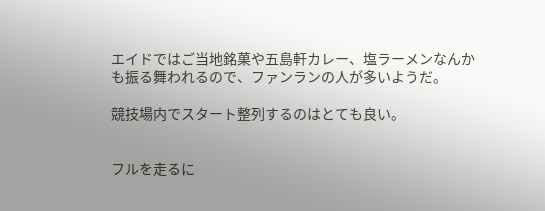エイドではご当地銘菓や五島軒カレー、塩ラーメンなんかも振る舞われるので、ファンランの人が多いようだ。

競技場内でスタート整列するのはとても良い。


フルを走るに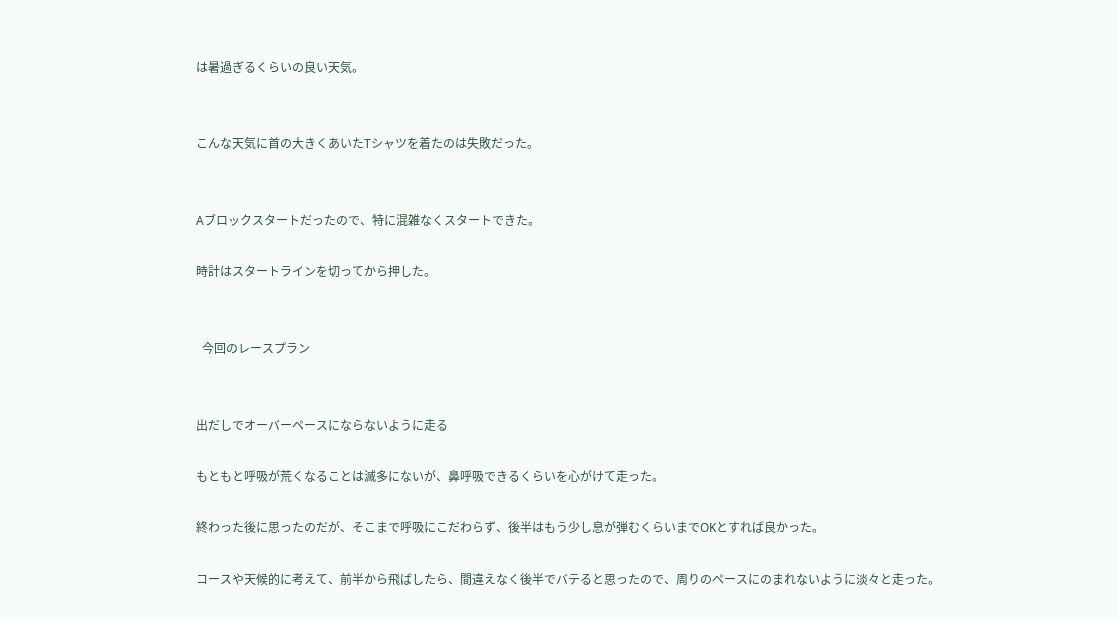は暑過ぎるくらいの良い天気。


こんな天気に首の大きくあいたTシャツを着たのは失敗だった。


Aブロックスタートだったので、特に混雑なくスタートできた。

時計はスタートラインを切ってから押した。


  今回のレースプラン


出だしでオーバーペースにならないように走る

もともと呼吸が荒くなることは滅多にないが、鼻呼吸できるくらいを心がけて走った。

終わった後に思ったのだが、そこまで呼吸にこだわらず、後半はもう少し息が弾むくらいまでOKとすれば良かった。

コースや天候的に考えて、前半から飛ばしたら、間違えなく後半でバテると思ったので、周りのペースにのまれないように淡々と走った。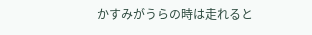かすみがうらの時は走れると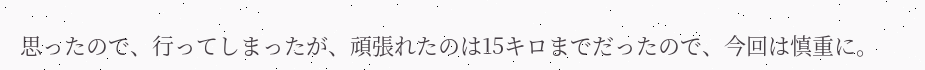思ったので、行ってしまったが、頑張れたのは15キロまでだったので、今回は慎重に。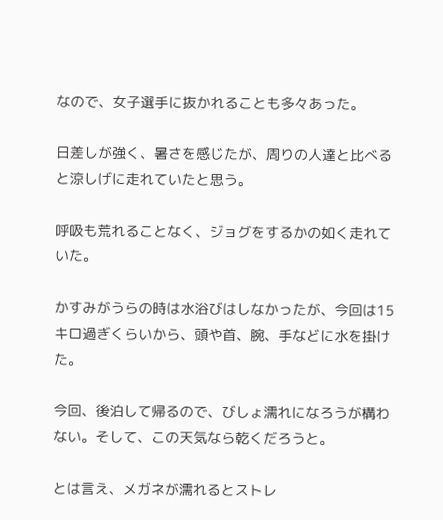なので、女子選手に抜かれることも多々あった。

日差しが強く、暑さを感じたが、周りの人達と比べると涼しげに走れていたと思う。

呼吸も荒れることなく、ジョグをするかの如く走れていた。

かすみがうらの時は水浴びはしなかったが、今回は15キロ過ぎくらいから、頭や首、腕、手などに水を掛けた。

今回、後泊して帰るので、びしょ濡れになろうが構わない。そして、この天気なら乾くだろうと。

とは言え、メガネが濡れるとストレ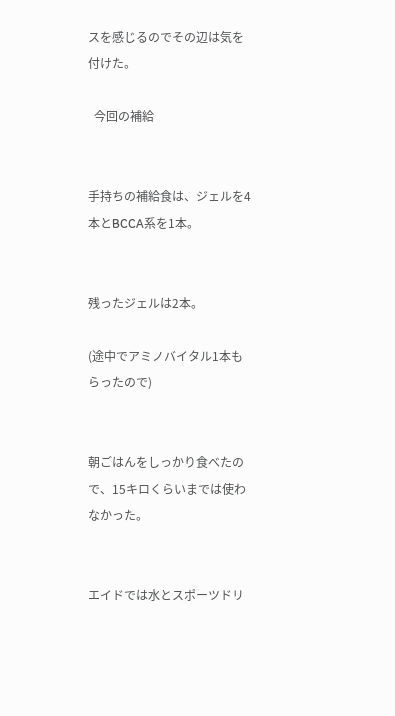スを感じるのでその辺は気を付けた。

  今回の補給


手持ちの補給食は、ジェルを4本とBCCA系を1本。


残ったジェルは2本。

(途中でアミノバイタル1本もらったので)


朝ごはんをしっかり食べたので、15キロくらいまでは使わなかった。


エイドでは水とスポーツドリ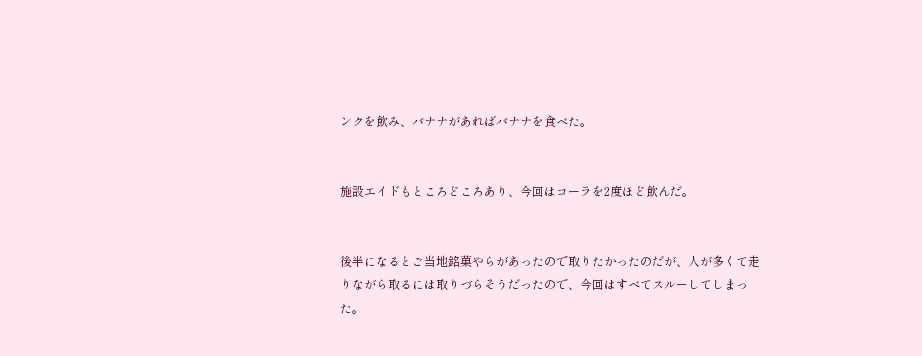ンクを飲み、バナナがあればバナナを食べた。


施設エイドもところどころあり、今回はコーラを2度ほど飲んだ。


後半になるとご当地銘菓やらがあったので取りたかったのだが、人が多くて走りながら取るには取りづらそうだったので、今回はすべてスルーしてしまった。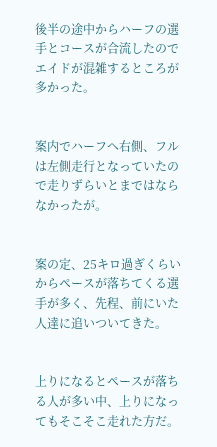後半の途中からハーフの選手とコースが合流したのでエイドが混雑するところが多かった。


案内でハーフへ右側、フルは左側走行となっていたので走りずらいとまではならなかったが。


案の定、25キロ過ぎくらいからペースが落ちてくる選手が多く、先程、前にいた人達に追いついてきた。


上りになるとペースが落ちる人が多い中、上りになってもそこそこ走れた方だ。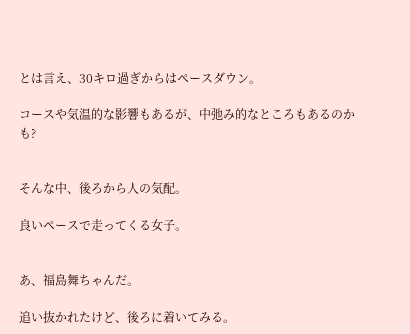とは言え、30キロ過ぎからはペースダウン。

コースや気温的な影響もあるが、中弛み的なところもあるのかも?


そんな中、後ろから人の気配。

良いペースで走ってくる女子。


あ、福島舞ちゃんだ。

追い抜かれたけど、後ろに着いてみる。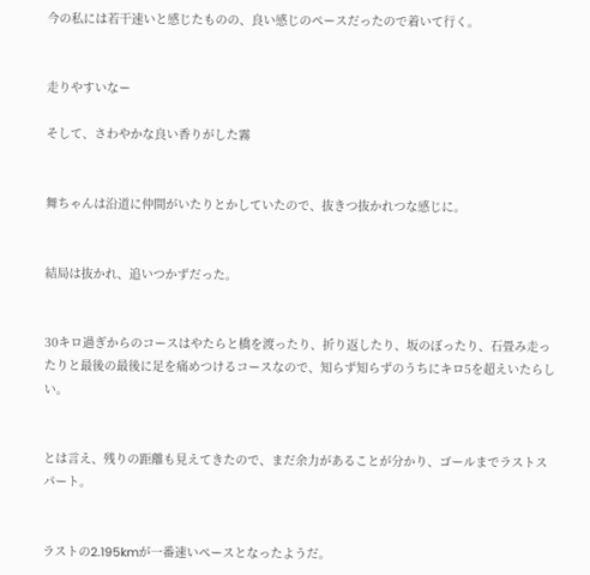今の私には若干速いと感じたものの、良い感じのペースだったので着いて行く。


走りやすいなー

そして、さわやかな良い香りがした霧


舞ちゃんは沿道に仲間がいたりとかしていたので、抜きつ抜かれつな感じに。


結局は抜かれ、追いつかずだった。


30キロ過ぎからのコースはやたらと橋を渡ったり、折り返したり、坂のぼったり、石畳み走ったりと最後の最後に足を痛めつけるコースなので、知らず知らずのうちにキロ5を超えいたらしい。


とは言え、残りの距離も見えてきたので、まだ余力があることが分かり、ゴールまでラストスパート。


ラストの2.195kmが一番速いペースとなったようだ。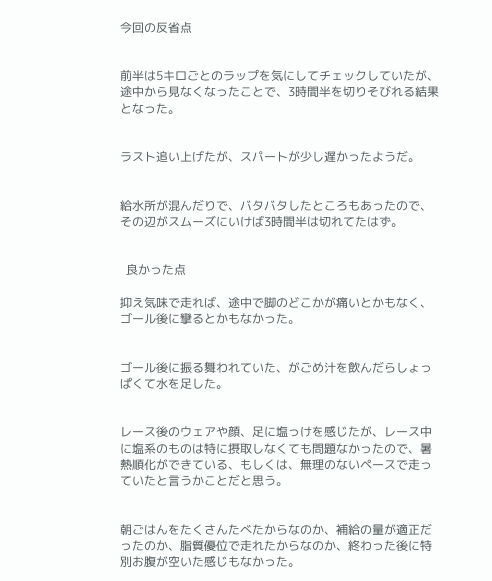今回の反省点


前半は5キロごとのラップを気にしてチェックしていたが、途中から見なくなったことで、3時間半を切りそびれる結果となった。


ラスト追い上げたが、スパートが少し遅かったようだ。


給水所が混んだりで、バタバタしたところもあったので、その辺がスムーズにいけば3時間半は切れてたはず。


  良かった点

抑え気味で走れば、途中で脚のどこかが痛いとかもなく、ゴール後に攣るとかもなかった。


ゴール後に振る舞われていた、がごめ汁を飲んだらしょっぱくて水を足した。


レース後のウェアや顔、足に塩っけを感じたが、レース中に塩系のものは特に摂取しなくても問題なかったので、暑熱順化ができている、もしくは、無理のないペースで走っていたと言うかことだと思う。


朝ごはんをたくさんたべたからなのか、補給の量が適正だったのか、脂質優位で走れたからなのか、終わった後に特別お腹が空いた感じもなかった。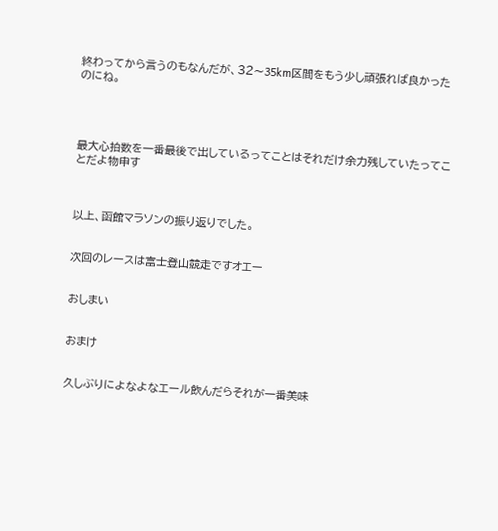終わってから言うのもなんだが、32〜35km区間をもう少し頑張れば良かったのにね。




最大心拍数を一番最後で出しているってことはそれだけ余力残していたってことだよ物申す



以上、函館マラソンの振り返りでした。


次回のレースは富士登山競走ですオエー


おしまい


おまけ


久しぶりによなよなエール飲んだらそれが一番美味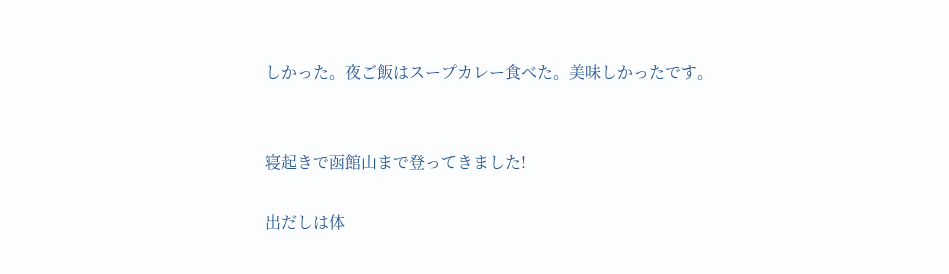しかった。夜ご飯はスープカレー食べた。美味しかったです。


寝起きで函館山まで登ってきました!

出だしは体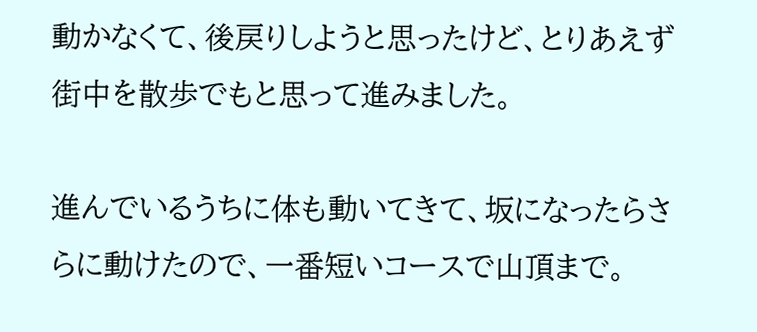動かなくて、後戻りしようと思ったけど、とりあえず街中を散歩でもと思って進みました。

進んでいるうちに体も動いてきて、坂になったらさらに動けたので、一番短いコースで山頂まで。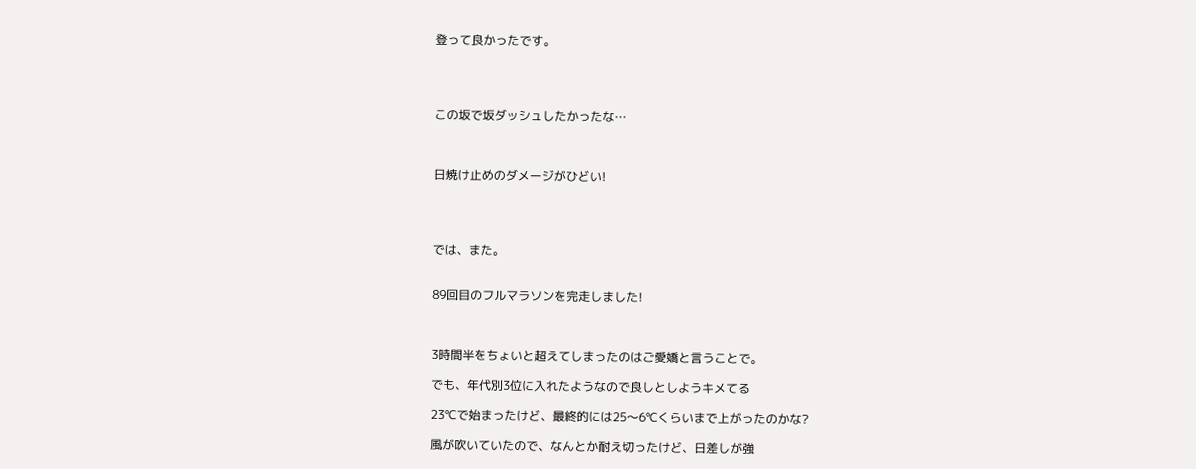登って良かったです。




この坂で坂ダッシュしたかったな…



日焼け止めのダメージがひどい!




では、また。


89回目のフルマラソンを完走しました!



3時間半をちょいと超えてしまったのはご愛嬌と言うことで。

でも、年代別3位に入れたようなので良しとしようキメてる

23℃で始まったけど、最終的には25〜6℃くらいまで上がったのかな?

風が吹いていたので、なんとか耐え切ったけど、日差しが強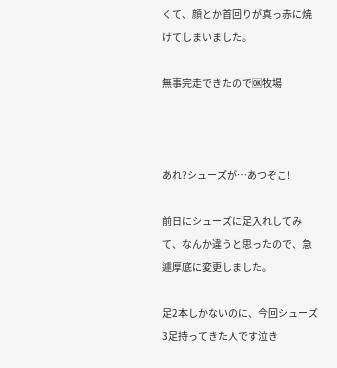くて、顔とか首回りが真っ赤に焼けてしまいました。

無事完走できたので🆗牧場



あれ?シューズが…あつぞこ!

前日にシューズに足入れしてみて、なんか違うと思ったので、急遽厚底に変更しました。

足2本しかないのに、今回シューズ3足持ってきた人です泣き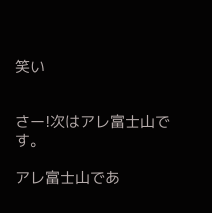笑い


さー!次はアレ富士山です。

アレ富士山であ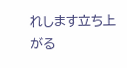れします立ち上がる